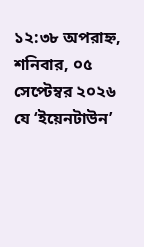১২:৩৮ অপরাহ্ন, শনিবার, ০৫ সেপ্টেম্বর ২০২৬
যে ‘ইয়েনটাউন’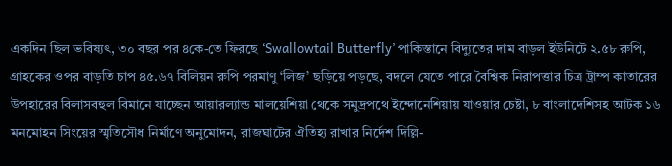একদিন ছিল ভবিষ্যৎ, ৩০ বছর পর ৪কে-তে ফিরছে ‘Swallowtail Butterfly’ পাকিস্তানে বিদ্যুতের দাম বাড়ল ইউনিটে ২.৫৮ রুপি, গ্রাহকের ওপর বাড়তি চাপ ৪৫.৬৭ বিলিয়ন রুপি পরমাণু ‘লিজ’ ছড়িয়ে পড়ছে, বদলে যেতে পারে বৈশ্বিক নিরাপত্তার চিত্র ট্রাম্প কাতারের উপহারের বিলাসবহুল বিমানে যাচ্ছেন আয়ারল্যান্ড মালয়েশিয়া থেকে সমুদ্রপথে ইন্দোনেশিয়ায় যাওয়ার চেষ্টা, ৮ বাংলাদেশিসহ আটক ১৬ মনমোহন সিংয়ের স্মৃতিসৌধ নির্মাণে অনুমোদন, রাজঘাটের ঐতিহ্য রাখার নির্দেশ দিল্লি-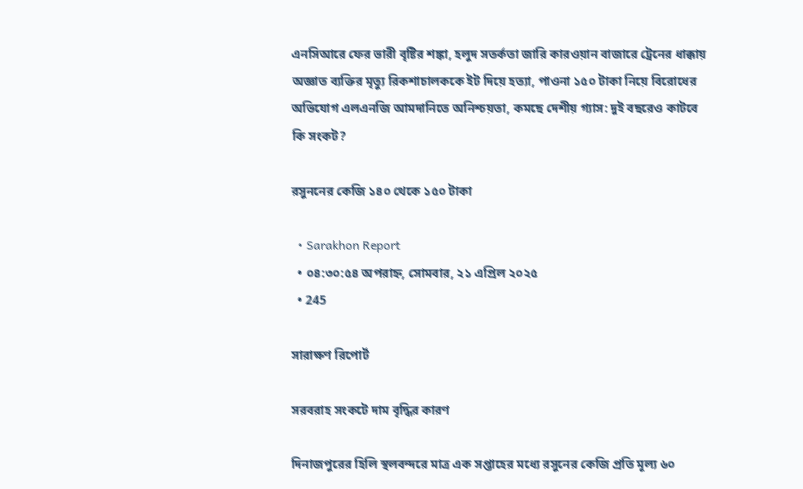এনসিআরে ফের ভারী বৃষ্টির শঙ্কা, হলুদ সতর্কতা জারি কারওয়ান বাজারে ট্রেনের ধাক্কায় অজ্ঞাত ব্যক্তির মৃত্যু রিকশাচালককে ইট দিয়ে হত্যা, পাওনা ১৫০ টাকা নিয়ে বিরোধের অভিযোগ এলএনজি আমদানিতে অনিশ্চয়তা, কমছে দেশীয় গ্যাস: দুই বছরেও কাটবে কি সংকট?

রসুননের কেজি ১৪০ থেকে ১৫০ টাকা

  • Sarakhon Report
  • ০৪:৩০:৫৪ অপরাহ্ন, সোমবার, ২১ এপ্রিল ২০২৫
  • 245

সারাক্ষণ রিপোর্ট

সরবরাহ সংকটে দাম বৃদ্ধির কারণ

দিনাজপুরের হিলি স্থলবন্দরে মাত্র এক সপ্তাহের মধ্যে রসুনের কেজি প্রতি মূল্য ৬০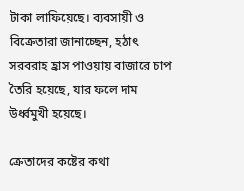টাকা লাফিয়েছে। ব্যবসায়ী ও বিক্রেতারা জানাচ্ছেন, হঠাৎ সরবরাহ হ্রাস পাওয়ায় বাজারে চাপ তৈরি হয়েছে, যার ফলে দাম উর্ধ্বমুখী হয়েছে।

ক্রেতাদের কষ্টের কথা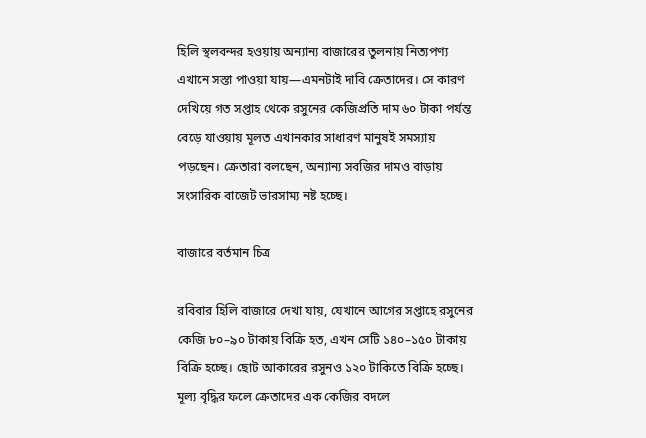হিলি স্থলবন্দর হওয়ায় অন্যান্য বাজারের তুলনায় নিত্যপণ্য এখানে সস্তা পাওয়া যায়—এমনটাই দাবি ক্রেতাদের। সে কারণ দেখিয়ে গত সপ্তাহ থেকে রসুনের কেজিপ্রতি দাম ৬০ টাকা পর্যন্ত বেড়ে যাওয়ায় মূলত এখানকার সাধারণ মানুষই সমস্যায় পড়ছেন। ক্রেতারা বলছেন, অন্যান্য সবজির দামও বাড়ায় সংসারিক বাজেট ভারসাম্য নষ্ট হচ্ছে।

বাজারে বর্তমান চিত্র

রবিবার হিলি বাজারে দেখা যায়, যেখানে আগের সপ্তাহে রসুনের কেজি ৮০–৯০ টাকায় বিক্রি হত, এখন সেটি ১৪০–১৫০ টাকায় বিক্রি হচ্ছে। ছোট আকারের রসুনও ১২০ টাকিতে বিক্রি হচ্ছে। মূল্য বৃদ্ধির ফলে ক্রেতাদের এক কেজির বদলে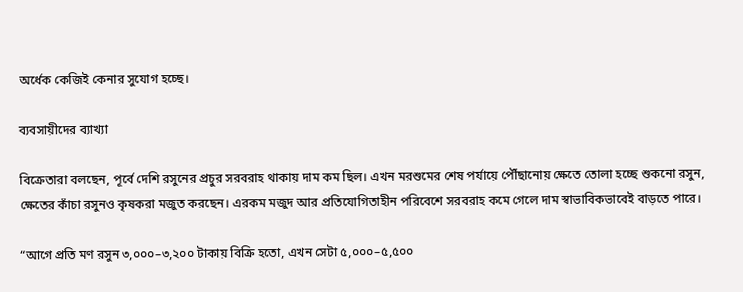অর্ধেক কেজিই কেনার সুযোগ হচ্ছে।

ব্যবসায়ীদের ব্যাখ্যা

বিক্রেতারা বলছেন, পূর্বে দেশি রসুনের প্রচুর সরবরাহ থাকায় দাম কম ছিল। এখন মরশুমের শেষ পর্যায়ে পৌঁছানোয় ক্ষেতে তোলা হচ্ছে শুকনো রসুন, ক্ষেতের কাঁচা রসুনও কৃষকরা মজুত করছেন। এরকম মজুদ আর প্রতিযোগিতাহীন পরিবেশে সরবরাহ কমে গেলে দাম স্বাভাবিকভাবেই বাড়তে পারে।

“আগে প্রতি মণ রসুন ৩,০০০–৩,২০০ টাকায় বিক্রি হতো, এখন সেটা ৫,০০০–৫,৫০০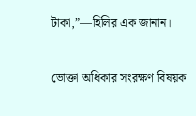টাকা,”—হিলির এক জানান।

ভোক্তা অধিকার সংরক্ষণ বিষয়ক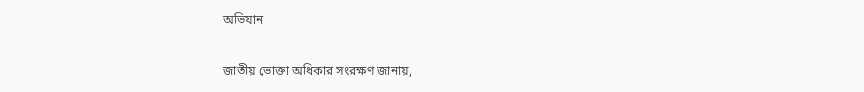অভিযান

জাতীয় ভোক্তা অধিকার সংরক্ষণ জানায়,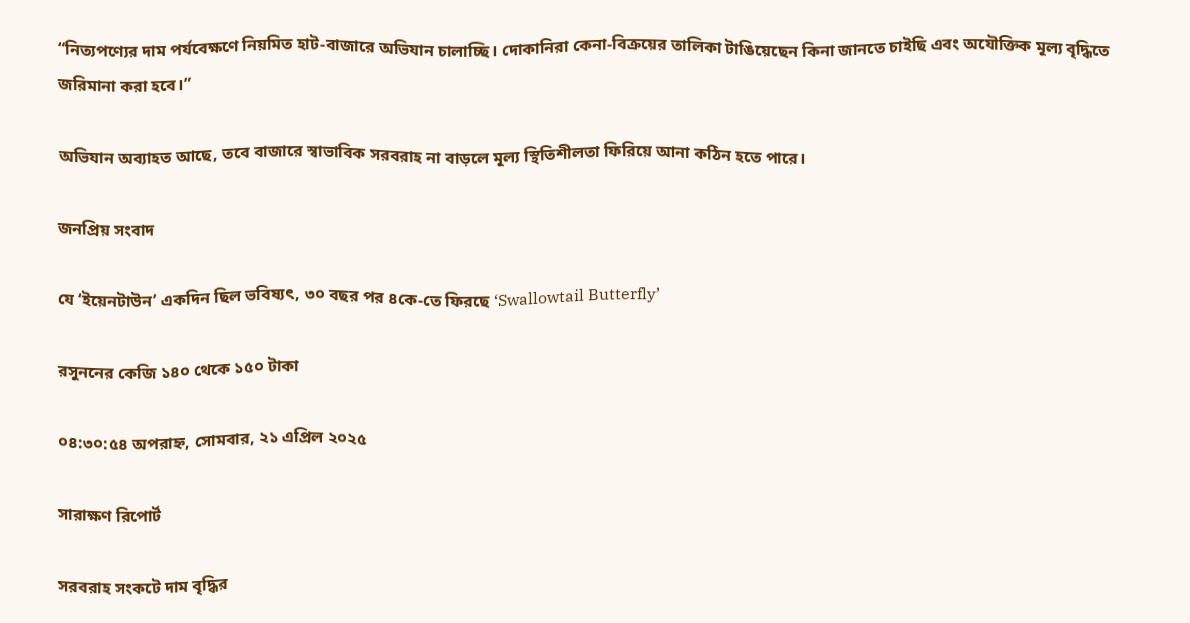“নিত্যপণ্যের দাম পর্যবেক্ষণে নিয়মিত হাট-বাজারে অভিযান চালাচ্ছি। দোকানিরা কেনা-বিক্রয়ের তালিকা টাঙিয়েছেন কিনা জানতে চাইছি এবং অযৌক্তিক মূল্য বৃদ্ধিতে জরিমানা করা হবে।”

অভিযান অব্যাহত আছে, তবে বাজারে স্বাভাবিক সরবরাহ না বাড়লে মূল্য স্থিতিশীলতা ফিরিয়ে আনা কঠিন হতে পারে।

জনপ্রিয় সংবাদ

যে ‘ইয়েনটাউন’ একদিন ছিল ভবিষ্যৎ, ৩০ বছর পর ৪কে-তে ফিরছে ‘Swallowtail Butterfly’

রসুননের কেজি ১৪০ থেকে ১৫০ টাকা

০৪:৩০:৫৪ অপরাহ্ন, সোমবার, ২১ এপ্রিল ২০২৫

সারাক্ষণ রিপোর্ট

সরবরাহ সংকটে দাম বৃদ্ধির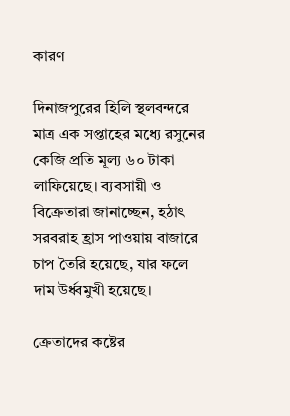কারণ

দিনাজপুরের হিলি স্থলবন্দরে মাত্র এক সপ্তাহের মধ্যে রসুনের কেজি প্রতি মূল্য ৬০ টাকা লাফিয়েছে। ব্যবসায়ী ও বিক্রেতারা জানাচ্ছেন, হঠাৎ সরবরাহ হ্রাস পাওয়ায় বাজারে চাপ তৈরি হয়েছে, যার ফলে দাম উর্ধ্বমুখী হয়েছে।

ক্রেতাদের কষ্টের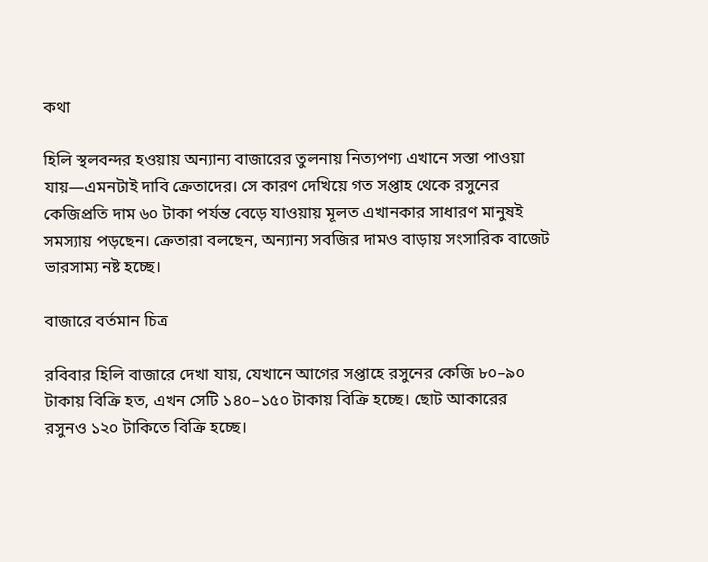কথা

হিলি স্থলবন্দর হওয়ায় অন্যান্য বাজারের তুলনায় নিত্যপণ্য এখানে সস্তা পাওয়া যায়—এমনটাই দাবি ক্রেতাদের। সে কারণ দেখিয়ে গত সপ্তাহ থেকে রসুনের কেজিপ্রতি দাম ৬০ টাকা পর্যন্ত বেড়ে যাওয়ায় মূলত এখানকার সাধারণ মানুষই সমস্যায় পড়ছেন। ক্রেতারা বলছেন, অন্যান্য সবজির দামও বাড়ায় সংসারিক বাজেট ভারসাম্য নষ্ট হচ্ছে।

বাজারে বর্তমান চিত্র

রবিবার হিলি বাজারে দেখা যায়, যেখানে আগের সপ্তাহে রসুনের কেজি ৮০–৯০ টাকায় বিক্রি হত, এখন সেটি ১৪০–১৫০ টাকায় বিক্রি হচ্ছে। ছোট আকারের রসুনও ১২০ টাকিতে বিক্রি হচ্ছে।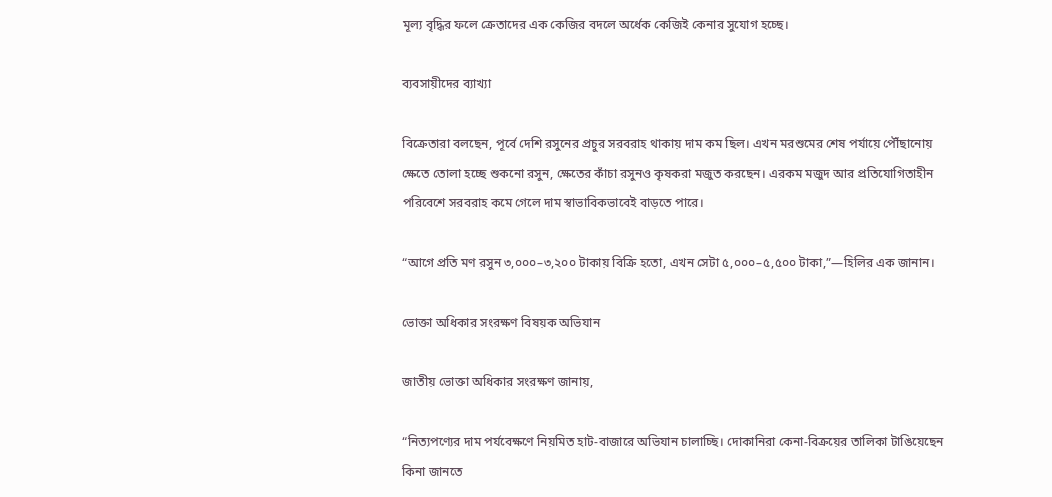মূল্য বৃদ্ধির ফলে ক্রেতাদের এক কেজির বদলে অর্ধেক কেজিই কেনার সুযোগ হচ্ছে।

ব্যবসায়ীদের ব্যাখ্যা

বিক্রেতারা বলছেন, পূর্বে দেশি রসুনের প্রচুর সরবরাহ থাকায় দাম কম ছিল। এখন মরশুমের শেষ পর্যায়ে পৌঁছানোয় ক্ষেতে তোলা হচ্ছে শুকনো রসুন, ক্ষেতের কাঁচা রসুনও কৃষকরা মজুত করছেন। এরকম মজুদ আর প্রতিযোগিতাহীন পরিবেশে সরবরাহ কমে গেলে দাম স্বাভাবিকভাবেই বাড়তে পারে।

“আগে প্রতি মণ রসুন ৩,০০০–৩,২০০ টাকায় বিক্রি হতো, এখন সেটা ৫,০০০–৫,৫০০ টাকা,”—হিলির এক জানান।

ভোক্তা অধিকার সংরক্ষণ বিষয়ক অভিযান

জাতীয় ভোক্তা অধিকার সংরক্ষণ জানায়,

“নিত্যপণ্যের দাম পর্যবেক্ষণে নিয়মিত হাট-বাজারে অভিযান চালাচ্ছি। দোকানিরা কেনা-বিক্রয়ের তালিকা টাঙিয়েছেন কিনা জানতে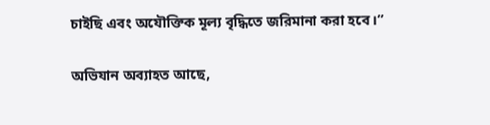চাইছি এবং অযৌক্তিক মূল্য বৃদ্ধিতে জরিমানা করা হবে।”

অভিযান অব্যাহত আছে,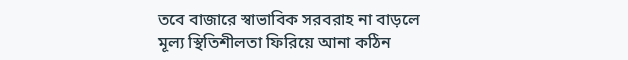তবে বাজারে স্বাভাবিক সরবরাহ না বাড়লে মূল্য স্থিতিশীলতা ফিরিয়ে আনা কঠিন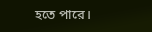হতে পারে।